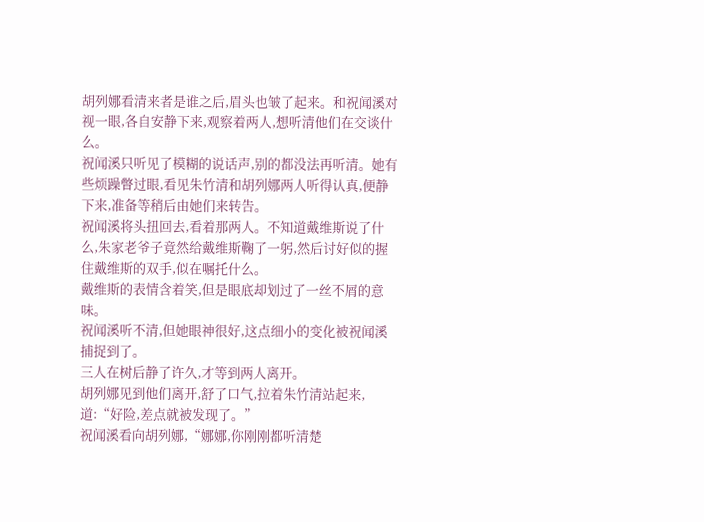胡列娜看清来者是谁之后,眉头也皱了起来。和祝闻溪对视一眼,各自安静下来,观察着两人,想听清他们在交谈什么。
祝闻溪只听见了模糊的说话声,别的都没法再听清。她有些烦躁瞥过眼,看见朱竹清和胡列娜两人听得认真,便静下来,准备等稍后由她们来转告。
祝闻溪将头扭回去,看着那两人。不知道戴维斯说了什么,朱家老爷子竟然给戴维斯鞠了一躬,然后讨好似的握住戴维斯的双手,似在嘱托什么。
戴维斯的表情含着笑,但是眼底却划过了一丝不屑的意味。
祝闻溪听不清,但她眼神很好,这点细小的变化被祝闻溪捕捉到了。
三人在树后静了许久,才等到两人离开。
胡列娜见到他们离开,舒了口气,拉着朱竹清站起来,道:“好险,差点就被发现了。”
祝闻溪看向胡列娜,“娜娜,你刚刚都听清楚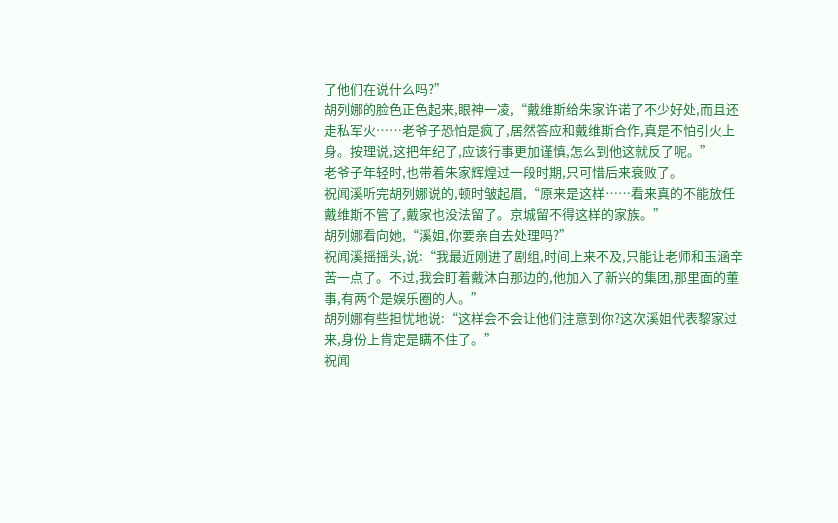了他们在说什么吗?”
胡列娜的脸色正色起来,眼神一凌,“戴维斯给朱家许诺了不少好处,而且还走私军火……老爷子恐怕是疯了,居然答应和戴维斯合作,真是不怕引火上身。按理说,这把年纪了,应该行事更加谨慎,怎么到他这就反了呢。”
老爷子年轻时,也带着朱家辉煌过一段时期,只可惜后来衰败了。
祝闻溪听完胡列娜说的,顿时皱起眉,“原来是这样……看来真的不能放任戴维斯不管了,戴家也没法留了。京城留不得这样的家族。”
胡列娜看向她,“溪姐,你要亲自去处理吗?”
祝闻溪摇摇头,说:“我最近刚进了剧组,时间上来不及,只能让老师和玉涵辛苦一点了。不过,我会盯着戴沐白那边的,他加入了新兴的集团,那里面的董事,有两个是娱乐圈的人。”
胡列娜有些担忧地说:“这样会不会让他们注意到你?这次溪姐代表黎家过来,身份上肯定是瞒不住了。”
祝闻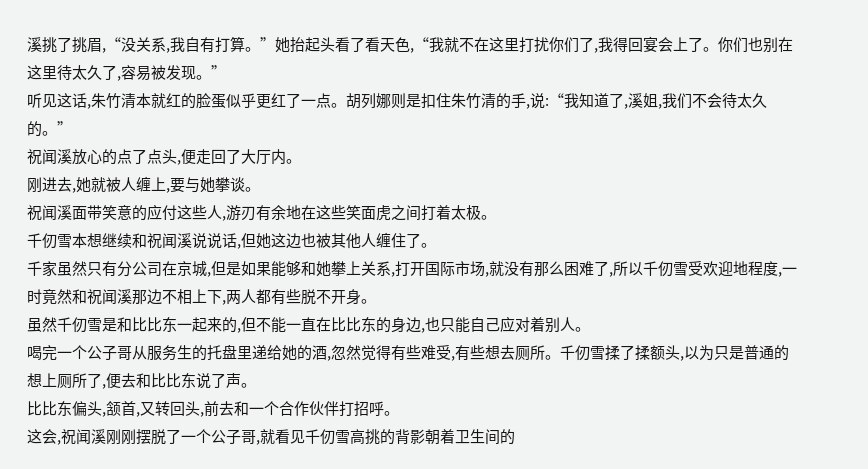溪挑了挑眉,“没关系,我自有打算。”她抬起头看了看天色,“我就不在这里打扰你们了,我得回宴会上了。你们也别在这里待太久了,容易被发现。”
听见这话,朱竹清本就红的脸蛋似乎更红了一点。胡列娜则是扣住朱竹清的手,说:“我知道了,溪姐,我们不会待太久的。”
祝闻溪放心的点了点头,便走回了大厅内。
刚进去,她就被人缠上,要与她攀谈。
祝闻溪面带笑意的应付这些人,游刃有余地在这些笑面虎之间打着太极。
千仞雪本想继续和祝闻溪说说话,但她这边也被其他人缠住了。
千家虽然只有分公司在京城,但是如果能够和她攀上关系,打开国际市场,就没有那么困难了,所以千仞雪受欢迎地程度,一时竟然和祝闻溪那边不相上下,两人都有些脱不开身。
虽然千仞雪是和比比东一起来的,但不能一直在比比东的身边,也只能自己应对着别人。
喝完一个公子哥从服务生的托盘里递给她的酒,忽然觉得有些难受,有些想去厕所。千仞雪揉了揉额头,以为只是普通的想上厕所了,便去和比比东说了声。
比比东偏头,颔首,又转回头,前去和一个合作伙伴打招呼。
这会,祝闻溪刚刚摆脱了一个公子哥,就看见千仞雪高挑的背影朝着卫生间的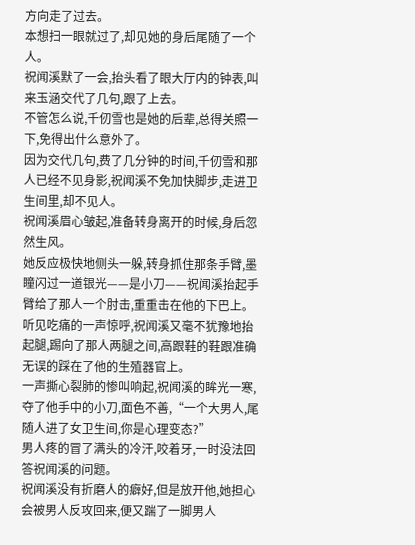方向走了过去。
本想扫一眼就过了,却见她的身后尾随了一个人。
祝闻溪默了一会,抬头看了眼大厅内的钟表,叫来玉涵交代了几句,跟了上去。
不管怎么说,千仞雪也是她的后辈,总得关照一下,免得出什么意外了。
因为交代几句,费了几分钟的时间,千仞雪和那人已经不见身影,祝闻溪不免加快脚步,走进卫生间里,却不见人。
祝闻溪眉心皱起,准备转身离开的时候,身后忽然生风。
她反应极快地侧头一躲,转身抓住那条手臂,墨瞳闪过一道银光——是小刀——祝闻溪抬起手臂给了那人一个肘击,重重击在他的下巴上。
听见吃痛的一声惊呼,祝闻溪又毫不犹豫地抬起腿,踢向了那人两腿之间,高跟鞋的鞋跟准确无误的踩在了他的生殖器官上。
一声撕心裂肺的惨叫响起,祝闻溪的眸光一寒,夺了他手中的小刀,面色不善,“一个大男人,尾随人进了女卫生间,你是心理变态?”
男人疼的冒了满头的冷汗,咬着牙,一时没法回答祝闻溪的问题。
祝闻溪没有折磨人的癖好,但是放开他,她担心会被男人反攻回来,便又踹了一脚男人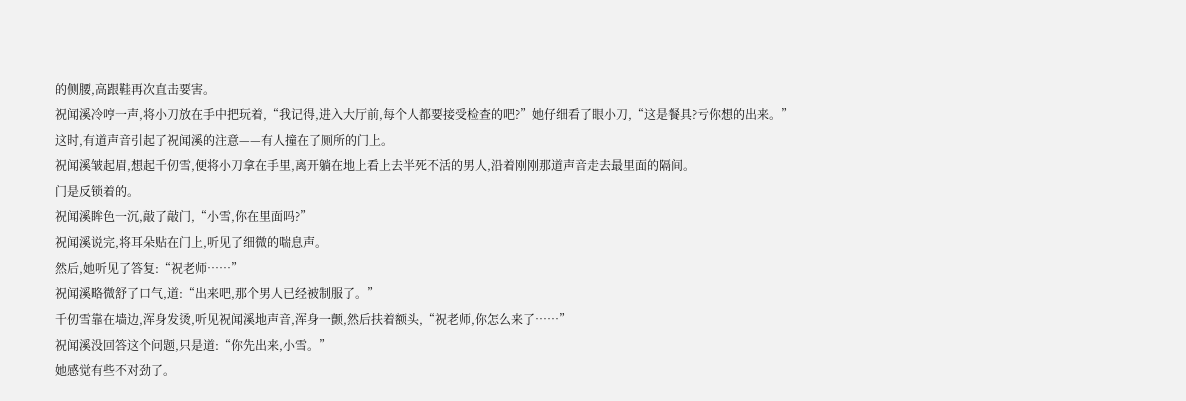的侧腰,高跟鞋再次直击要害。
祝闻溪冷哼一声,将小刀放在手中把玩着,“我记得,进入大厅前,每个人都要接受检查的吧?”她仔细看了眼小刀,“这是餐具?亏你想的出来。”
这时,有道声音引起了祝闻溪的注意——有人撞在了厕所的门上。
祝闻溪皱起眉,想起千仞雪,便将小刀拿在手里,离开躺在地上看上去半死不活的男人,沿着刚刚那道声音走去最里面的隔间。
门是反锁着的。
祝闻溪眸色一沉,敲了敲门,“小雪,你在里面吗?”
祝闻溪说完,将耳朵贴在门上,听见了细微的喘息声。
然后,她听见了答复:“祝老师……”
祝闻溪略微舒了口气,道:“出来吧,那个男人已经被制服了。”
千仞雪靠在墙边,浑身发烫,听见祝闻溪地声音,浑身一颤,然后扶着额头,“祝老师,你怎么来了……”
祝闻溪没回答这个问题,只是道:“你先出来,小雪。”
她感觉有些不对劲了。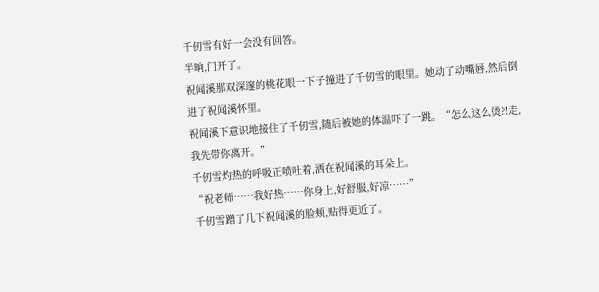千仞雪有好一会没有回答。
半晌,门开了。
祝闻溪那双深邃的桃花眼一下子撞进了千仞雪的眼里。她动了动嘴唇,然后倒进了祝闻溪怀里。
祝闻溪下意识地接住了千仞雪,随后被她的体温吓了一跳。“怎么这么烫?!走,我先带你离开。”
千仞雪灼热的呼吸正喷吐着,洒在祝闻溪的耳朵上。
“祝老师……我好热……你身上,好舒服,好凉……”
千仞雪蹭了几下祝闻溪的脸颊,贴得更近了。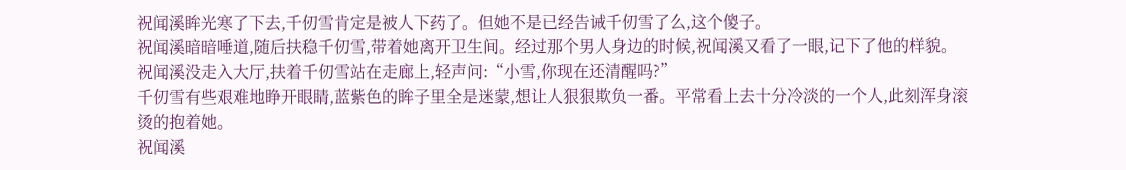祝闻溪眸光寒了下去,千仞雪肯定是被人下药了。但她不是已经告诫千仞雪了么,这个傻子。
祝闻溪暗暗唾道,随后扶稳千仞雪,带着她离开卫生间。经过那个男人身边的时候,祝闻溪又看了一眼,记下了他的样貌。
祝闻溪没走入大厅,扶着千仞雪站在走廊上,轻声问:“小雪,你现在还清醒吗?”
千仞雪有些艰难地睁开眼睛,蓝紫色的眸子里全是迷蒙,想让人狠狠欺负一番。平常看上去十分冷淡的一个人,此刻浑身滚烫的抱着她。
祝闻溪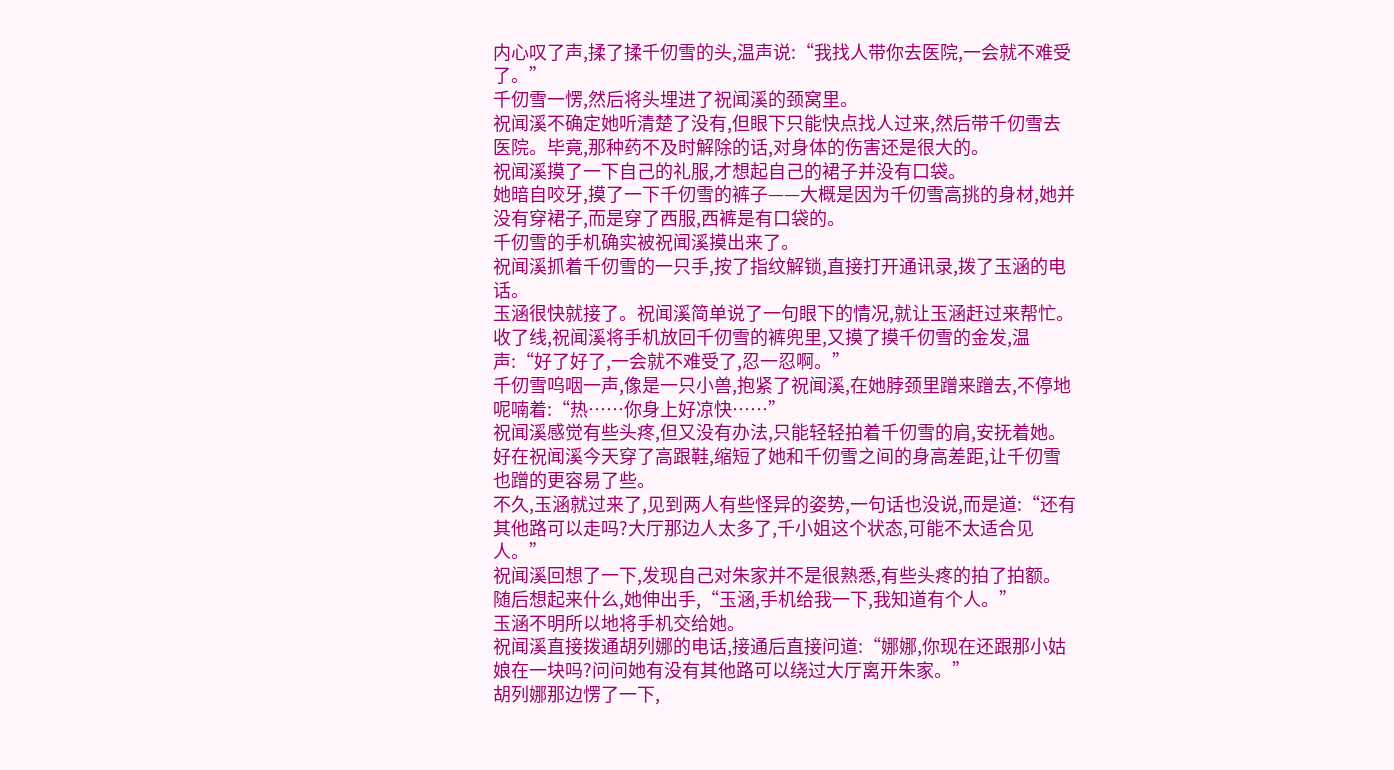内心叹了声,揉了揉千仞雪的头,温声说:“我找人带你去医院,一会就不难受了。”
千仞雪一愣,然后将头埋进了祝闻溪的颈窝里。
祝闻溪不确定她听清楚了没有,但眼下只能快点找人过来,然后带千仞雪去医院。毕竟,那种药不及时解除的话,对身体的伤害还是很大的。
祝闻溪摸了一下自己的礼服,才想起自己的裙子并没有口袋。
她暗自咬牙,摸了一下千仞雪的裤子——大概是因为千仞雪高挑的身材,她并没有穿裙子,而是穿了西服,西裤是有口袋的。
千仞雪的手机确实被祝闻溪摸出来了。
祝闻溪抓着千仞雪的一只手,按了指纹解锁,直接打开通讯录,拨了玉涵的电话。
玉涵很快就接了。祝闻溪简单说了一句眼下的情况,就让玉涵赶过来帮忙。
收了线,祝闻溪将手机放回千仞雪的裤兜里,又摸了摸千仞雪的金发,温声:“好了好了,一会就不难受了,忍一忍啊。”
千仞雪呜咽一声,像是一只小兽,抱紧了祝闻溪,在她脖颈里蹭来蹭去,不停地呢喃着:“热……你身上好凉快……”
祝闻溪感觉有些头疼,但又没有办法,只能轻轻拍着千仞雪的肩,安抚着她。好在祝闻溪今天穿了高跟鞋,缩短了她和千仞雪之间的身高差距,让千仞雪也蹭的更容易了些。
不久,玉涵就过来了,见到两人有些怪异的姿势,一句话也没说,而是道:“还有其他路可以走吗?大厅那边人太多了,千小姐这个状态,可能不太适合见人。”
祝闻溪回想了一下,发现自己对朱家并不是很熟悉,有些头疼的拍了拍额。
随后想起来什么,她伸出手,“玉涵,手机给我一下,我知道有个人。”
玉涵不明所以地将手机交给她。
祝闻溪直接拨通胡列娜的电话,接通后直接问道:“娜娜,你现在还跟那小姑娘在一块吗?问问她有没有其他路可以绕过大厅离开朱家。”
胡列娜那边愣了一下,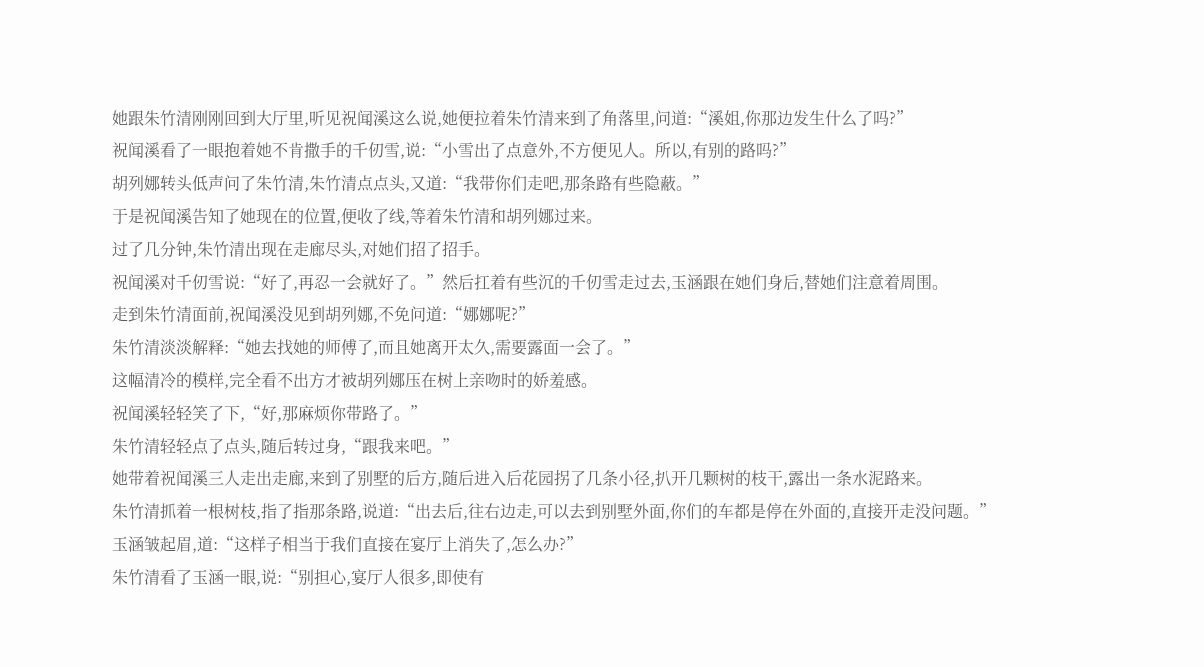她跟朱竹清刚刚回到大厅里,听见祝闻溪这么说,她便拉着朱竹清来到了角落里,问道:“溪姐,你那边发生什么了吗?”
祝闻溪看了一眼抱着她不肯撒手的千仞雪,说:“小雪出了点意外,不方便见人。所以,有别的路吗?”
胡列娜转头低声问了朱竹清,朱竹清点点头,又道:“我带你们走吧,那条路有些隐蔽。”
于是祝闻溪告知了她现在的位置,便收了线,等着朱竹清和胡列娜过来。
过了几分钟,朱竹清出现在走廊尽头,对她们招了招手。
祝闻溪对千仞雪说:“好了,再忍一会就好了。”然后扛着有些沉的千仞雪走过去,玉涵跟在她们身后,替她们注意着周围。
走到朱竹清面前,祝闻溪没见到胡列娜,不免问道:“娜娜呢?”
朱竹清淡淡解释:“她去找她的师傅了,而且她离开太久,需要露面一会了。”
这幅清冷的模样,完全看不出方才被胡列娜压在树上亲吻时的娇羞感。
祝闻溪轻轻笑了下,“好,那麻烦你带路了。”
朱竹清轻轻点了点头,随后转过身,“跟我来吧。”
她带着祝闻溪三人走出走廊,来到了别墅的后方,随后进入后花园拐了几条小径,扒开几颗树的枝干,露出一条水泥路来。
朱竹清抓着一根树枝,指了指那条路,说道:“出去后,往右边走,可以去到别墅外面,你们的车都是停在外面的,直接开走没问题。”
玉涵皱起眉,道:“这样子相当于我们直接在宴厅上消失了,怎么办?”
朱竹清看了玉涵一眼,说:“别担心,宴厅人很多,即使有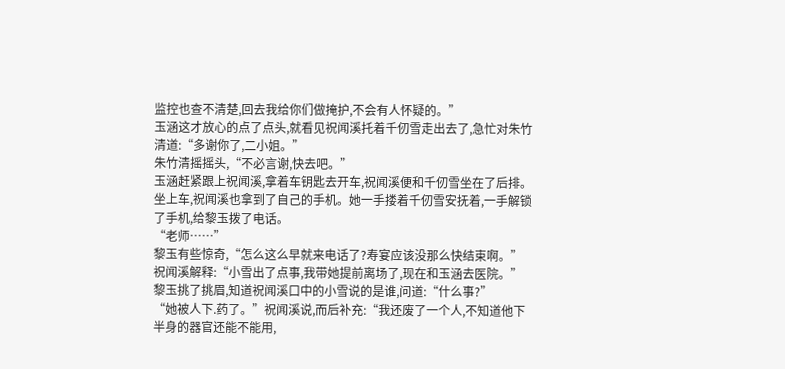监控也查不清楚,回去我给你们做掩护,不会有人怀疑的。”
玉涵这才放心的点了点头,就看见祝闻溪托着千仞雪走出去了,急忙对朱竹清道:“多谢你了,二小姐。”
朱竹清摇摇头,“不必言谢,快去吧。”
玉涵赶紧跟上祝闻溪,拿着车钥匙去开车,祝闻溪便和千仞雪坐在了后排。
坐上车,祝闻溪也拿到了自己的手机。她一手搂着千仞雪安抚着,一手解锁了手机,给黎玉拨了电话。
“老师……”
黎玉有些惊奇,“怎么这么早就来电话了?寿宴应该没那么快结束啊。”
祝闻溪解释:“小雪出了点事,我带她提前离场了,现在和玉涵去医院。”
黎玉挑了挑眉,知道祝闻溪口中的小雪说的是谁,问道:“什么事?”
“她被人下.药了。”祝闻溪说,而后补充:“我还废了一个人,不知道他下半身的器官还能不能用,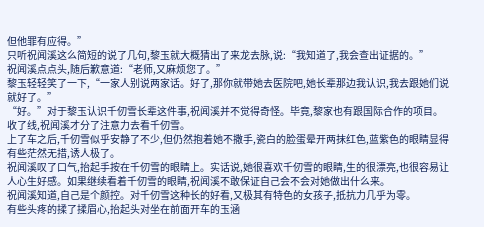但他罪有应得。”
只听祝闻溪这么简短的说了几句,黎玉就大概猜出了来龙去脉,说:“我知道了,我会查出证据的。”
祝闻溪点点头,随后歉意道:“老师,又麻烦您了。”
黎玉轻轻笑了一下,“一家人别说两家话。好了,那你就带她去医院吧,她长辈那边我认识,我去跟她们说就好了。”
“好。”对于黎玉认识千仞雪长辈这件事,祝闻溪并不觉得奇怪。毕竟,黎家也有跟国际合作的项目。
收了线,祝闻溪才分了注意力去看千仞雪。
上了车之后,千仞雪似乎安静了不少,但仍然抱着她不撒手,瓷白的脸蛋晕开两抹红色,蓝紫色的眼睛显得有些茫然无措,诱人极了。
祝闻溪叹了口气,抬起手按在千仞雪的眼睛上。实话说,她很喜欢千仞雪的眼睛,生的很漂亮,也很容易让人心生好感。如果继续看着千仞雪的眼睛,祝闻溪不敢保证自己会不会对她做出什么来。
祝闻溪知道,自己是个颜控。对千仞雪这种长的好看,又极其有特色的女孩子,抵抗力几乎为零。
有些头疼的揉了揉眉心,抬起头对坐在前面开车的玉涵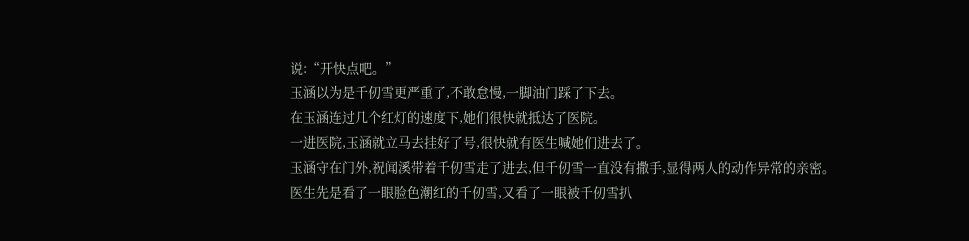说:“开快点吧。”
玉涵以为是千仞雪更严重了,不敢怠慢,一脚油门踩了下去。
在玉涵连过几个红灯的速度下,她们很快就抵达了医院。
一进医院,玉涵就立马去挂好了号,很快就有医生喊她们进去了。
玉涵守在门外,祝闻溪带着千仞雪走了进去,但千仞雪一直没有撒手,显得两人的动作异常的亲密。
医生先是看了一眼脸色潮红的千仞雪,又看了一眼被千仞雪扒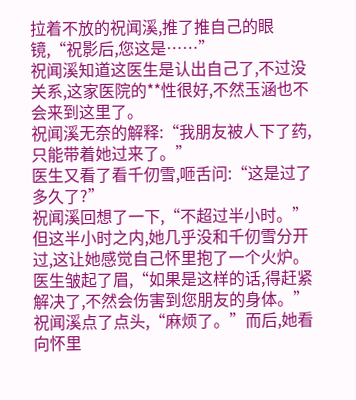拉着不放的祝闻溪,推了推自己的眼镜,“祝影后,您这是……”
祝闻溪知道这医生是认出自己了,不过没关系,这家医院的**性很好,不然玉涵也不会来到这里了。
祝闻溪无奈的解释:“我朋友被人下了药,只能带着她过来了。”
医生又看了看千仞雪,咂舌问:“这是过了多久了?”
祝闻溪回想了一下,“不超过半小时。”但这半小时之内,她几乎没和千仞雪分开过,这让她感觉自己怀里抱了一个火炉。
医生皱起了眉,“如果是这样的话,得赶紧解决了,不然会伤害到您朋友的身体。”
祝闻溪点了点头,“麻烦了。”而后,她看向怀里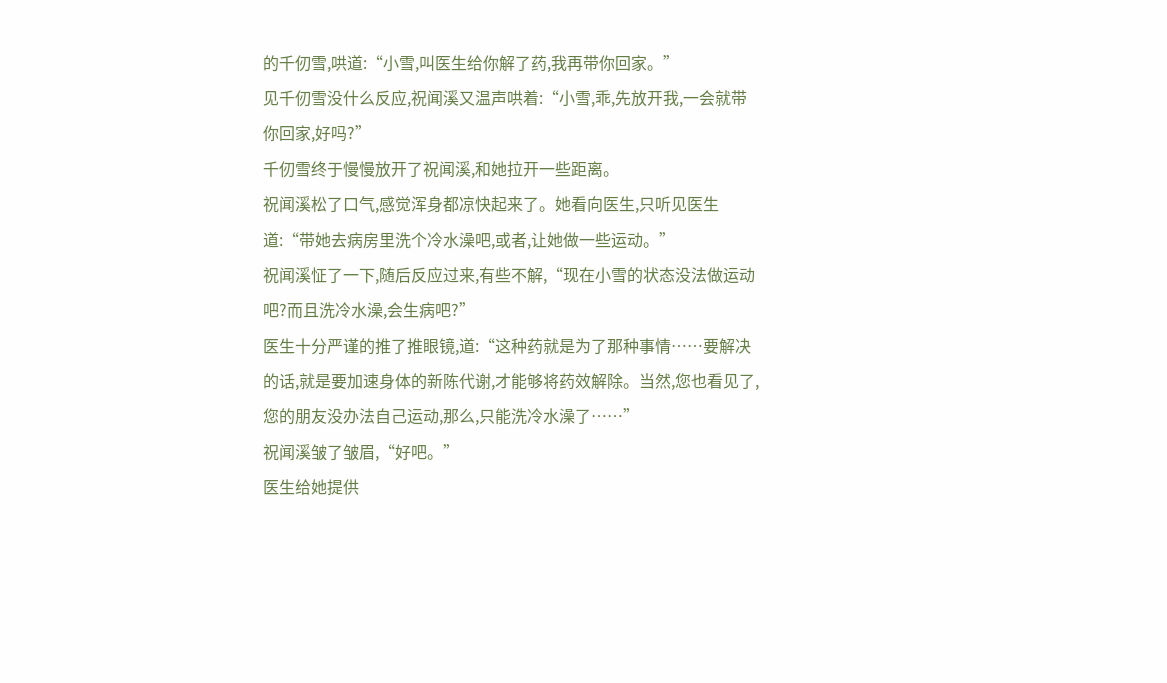的千仞雪,哄道:“小雪,叫医生给你解了药,我再带你回家。”
见千仞雪没什么反应,祝闻溪又温声哄着:“小雪,乖,先放开我,一会就带你回家,好吗?”
千仞雪终于慢慢放开了祝闻溪,和她拉开一些距离。
祝闻溪松了口气,感觉浑身都凉快起来了。她看向医生,只听见医生道:“带她去病房里洗个冷水澡吧,或者,让她做一些运动。”
祝闻溪怔了一下,随后反应过来,有些不解,“现在小雪的状态没法做运动吧?而且洗冷水澡,会生病吧?”
医生十分严谨的推了推眼镜,道:“这种药就是为了那种事情……要解决的话,就是要加速身体的新陈代谢,才能够将药效解除。当然,您也看见了,您的朋友没办法自己运动,那么,只能洗冷水澡了……”
祝闻溪皱了皱眉,“好吧。”
医生给她提供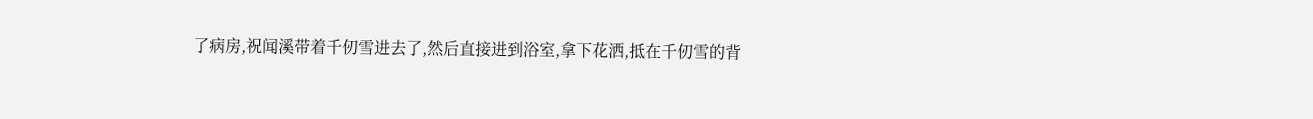了病房,祝闻溪带着千仞雪进去了,然后直接进到浴室,拿下花洒,抵在千仞雪的背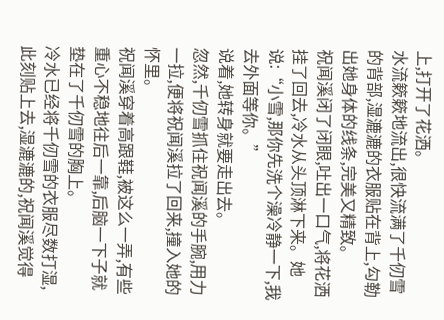上,打开了花洒。
水流簌簌地流出,很快流满了千仞雪的背部,湿漉漉的衣服贴在背上,勾勒出她身体的线条,完美又精致。
祝闻溪闭了闭眼,吐出一口气,将花洒挂了回去,冷水从头顶淋下来。她说:“小雪,那你先洗个澡冷静一下,我去外面等你。”
说着,她转身就要走出去。
忽然,千仞雪抓住祝闻溪的手腕,用力一拉,便将祝闻溪拉了回来,撞入她的怀里。
祝闻溪穿着高跟鞋,被这么一弄,有些重心不稳地往后一靠,后脑一下子就垫在了千仞雪的胸上。
冷水已经将千仞雪的衣服尽数打湿,此刻贴上去,湿漉漉的,祝闻溪觉得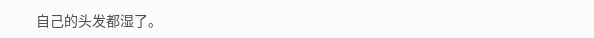自己的头发都湿了。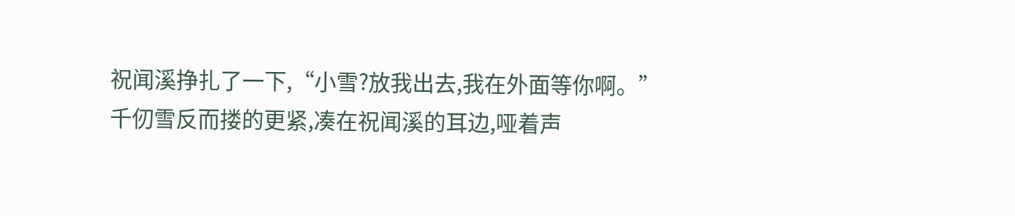祝闻溪挣扎了一下,“小雪?放我出去,我在外面等你啊。”
千仞雪反而搂的更紧,凑在祝闻溪的耳边,哑着声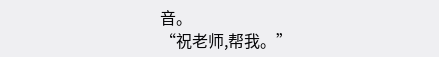音。
“祝老师,帮我。”